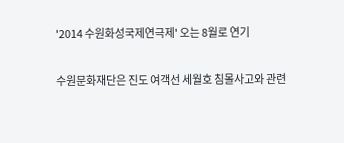'2014 수원화성국제연극제' 오는 8월로 연기

수원문화재단은 진도 여객선 세월호 침몰사고와 관련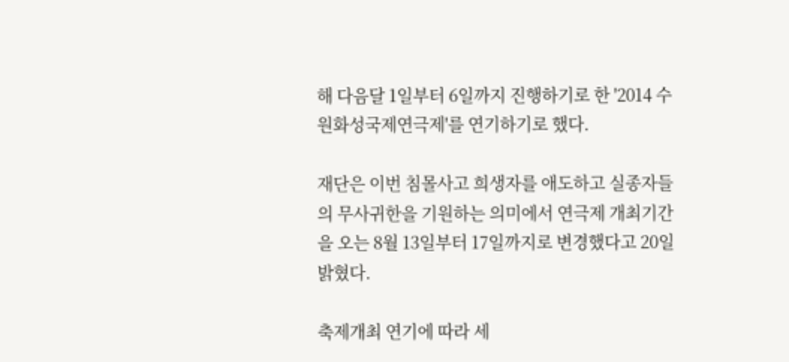해 다음달 1일부터 6일까지 진행하기로 한 '2014 수원화성국제연극제'를 연기하기로 했다.

재단은 이번 침몰사고 희생자를 애도하고 실종자들의 무사귀한을 기원하는 의미에서 연극제 개최기간을 오는 8월 13일부터 17일까지로 변경했다고 20일 밝혔다.

축제개최 연기에 따라 세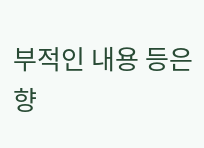부적인 내용 등은 향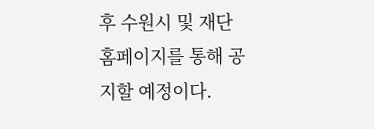후 수원시 및 재단 홈페이지를 통해 공지할 예정이다.